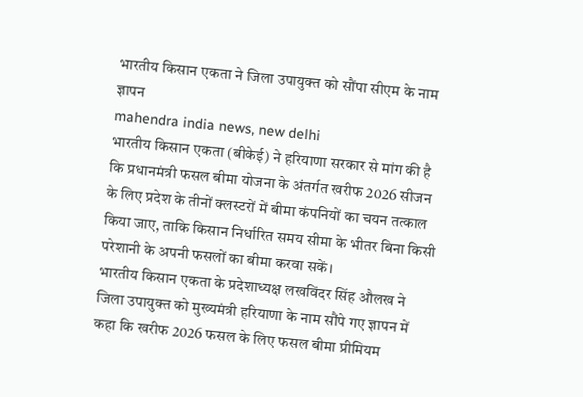भारतीय किसान एकता ने जिला उपायुक्त को सौंपा सीएम के नाम ज्ञापन
mahendra india news, new delhi
भारतीय किसान एकता (बीकेई) ने हरियाणा सरकार से मांग की है कि प्रधानमंत्री फसल बीमा योजना के अंतर्गत खरीफ 2026 सीजन के लिए प्रदेश के तीनों क्लस्टरों में बीमा कंपनियों का चयन तत्काल किया जाए, ताकि किसान निर्धारित समय सीमा के भीतर बिना किसी परेशानी के अपनी फसलों का बीमा करवा सकें।
भारतीय किसान एकता के प्रदेशाध्यक्ष लखविंदर सिंह औलख ने जिला उपायुक्त को मुख्यमंत्री हरियाणा के नाम सौंपे गए ज्ञापन में कहा कि खरीफ 2026 फसल के लिए फसल बीमा प्रीमियम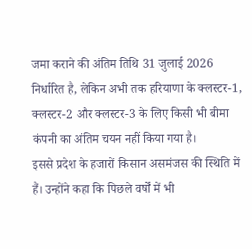जमा कराने की अंतिम तिथि 31 जुलाई 2026 निर्धारित है, लेकिन अभी तक हरियाणा के क्लस्टर-1, क्लस्टर-2 और क्लस्टर-3 के लिए किसी भी बीमा कंपनी का अंतिम चयन नहीं किया गया है।
इससे प्रदेश के हजारों किसान असमंजस की स्थिति में हैं। उन्होंने कहा कि पिछले वर्षों में भी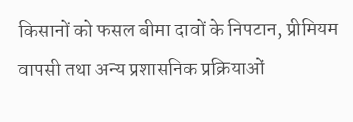किसानों को फसल बीमा दावों के निपटान, प्रीमियम वापसी तथा अन्य प्रशासनिक प्रक्रियाओं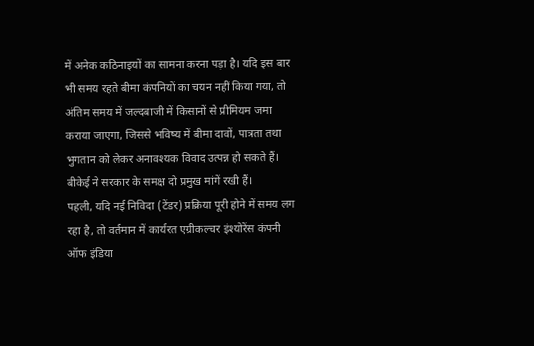में अनेक कठिनाइयों का सामना करना पड़ा है। यदि इस बार भी समय रहते बीमा कंपनियों का चयन नहीं किया गया, तो अंतिम समय में जल्दबाजी में किसानों से प्रीमियम जमा कराया जाएगा, जिससे भविष्य में बीमा दावों, पात्रता तथा भुगतान को लेकर अनावश्यक विवाद उत्पन्न हो सकते हैं। बीकेई ने सरकार के समक्ष दो प्रमुख मांगें रखी हैं।
पहली, यदि नई निविदा (टेंडर) प्रक्रिया पूरी होने में समय लग रहा है, तो वर्तमान में कार्यरत एग्रीकल्चर इंश्योरेंस कंपनी ऑफ इंडिया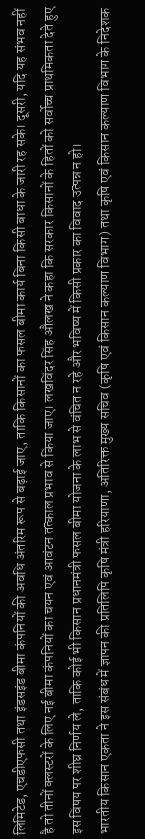लिमिटेड, एचडीएफसी तथा इंडसइंड बीमा कंपनियों की अवधि अंतरिम रूप से बढ़ाई जाए, ताकि किसानों का फसल बीमा कार्य बिना किसी बाधा के जारी रह सके। दूसरी, यदि यह संभव नहीं है तो तीनों क्लस्टरों के लिए नई बीमा कंपनियों का चयन एवं आवंटन तत्काल प्रभाव से किया जाए। लखविंदर सिंह औलख ने कहा कि सरकार किसानों के हितों को सर्वोच्च प्राथमिकता देते हुए इस विषय पर शीघ्र निर्णय ले, ताकि कोई भी किसान प्रधानमंत्री फसल बीमा योजना के लाभ से वंचित न रहे और भविष्य में किसी प्रकार का विवाद उत्पन्न न हो।
भारतीय किसान एकता ने इस संबंध में ज्ञापन की प्रतिलिपि कृषि मंत्री हरियाणा, अतिरिक्त मुख्य सचिव (कृषि एवं किसान कल्याण विभाग) तथा कृषि एवं किसान कल्याण विभाग के निदेशक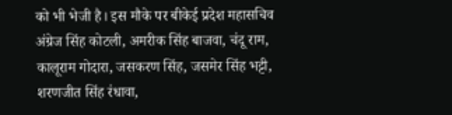को भी भेजी है। इस मौके पर बीकेई प्रदेश महासचिव अंग्रेज सिंह कोटली, अमरीक सिंह बाजवा, चंदू राम, कालूराम गोदारा, जसकरण सिंह, जसमेर सिंह भट्टी, शरणजीत सिंह रंधावा,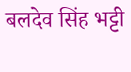बलदेव सिंह भट्टी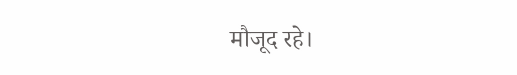मौजूद रहे।